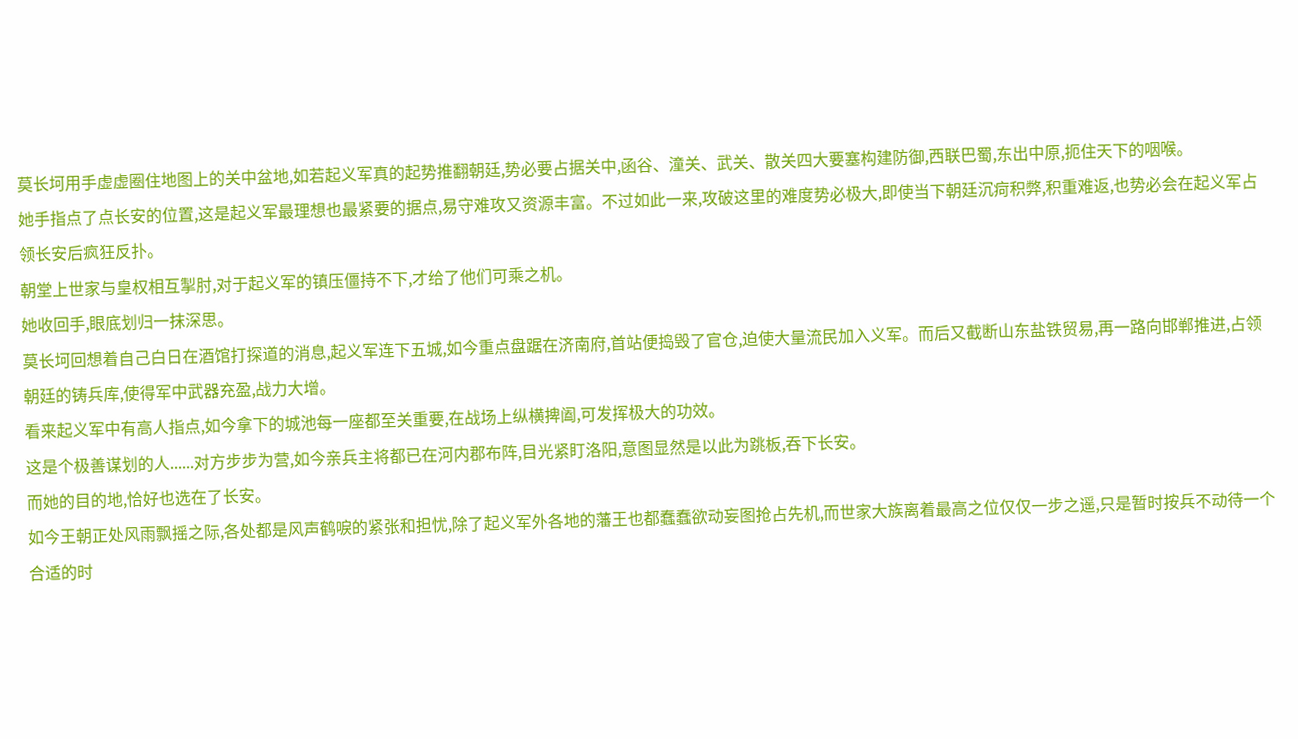莫长坷用手虚虚圈住地图上的关中盆地,如若起义军真的起势推翻朝廷,势必要占据关中,函谷、潼关、武关、散关四大要塞构建防御,西联巴蜀,东出中原,扼住天下的咽喉。
她手指点了点长安的位置,这是起义军最理想也最紧要的据点,易守难攻又资源丰富。不过如此一来,攻破这里的难度势必极大,即使当下朝廷沉疴积弊,积重难返,也势必会在起义军占领长安后疯狂反扑。
朝堂上世家与皇权相互掣肘,对于起义军的镇压僵持不下,才给了他们可乘之机。
她收回手,眼底划归一抹深思。
莫长坷回想着自己白日在酒馆打探道的消息,起义军连下五城,如今重点盘踞在济南府,首站便捣毁了官仓,迫使大量流民加入义军。而后又截断山东盐铁贸易,再一路向邯郸推进,占领朝廷的铸兵库,使得军中武器充盈,战力大增。
看来起义军中有高人指点,如今拿下的城池每一座都至关重要,在战场上纵横捭阖,可发挥极大的功效。
这是个极善谋划的人......对方步步为营,如今亲兵主将都已在河内郡布阵,目光紧盯洛阳,意图显然是以此为跳板,吞下长安。
而她的目的地,恰好也选在了长安。
如今王朝正处风雨飘摇之际,各处都是风声鹤唳的紧张和担忧,除了起义军外各地的藩王也都蠢蠢欲动妄图抢占先机,而世家大族离着最高之位仅仅一步之遥,只是暂时按兵不动待一个合适的时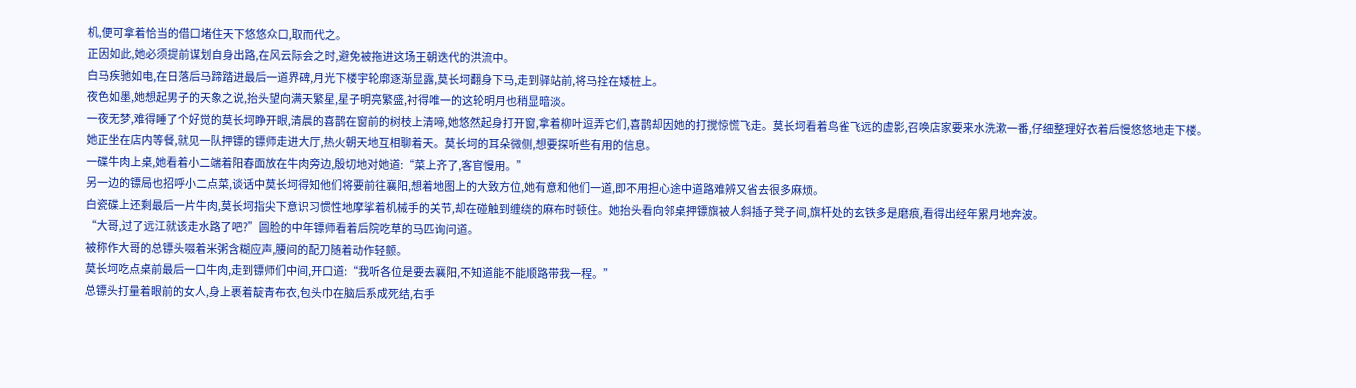机,便可拿着恰当的借口堵住天下悠悠众口,取而代之。
正因如此,她必须提前谋划自身出路,在风云际会之时,避免被拖进这场王朝迭代的洪流中。
白马疾驰如电,在日落后马蹄踏进最后一道界碑,月光下楼宇轮廓逐渐显露,莫长坷翻身下马,走到驿站前,将马拴在矮桩上。
夜色如墨,她想起男子的天象之说,抬头望向满天繁星,星子明亮繁盛,衬得唯一的这轮明月也稍显暗淡。
一夜无梦,难得睡了个好觉的莫长坷睁开眼,清晨的喜鹊在窗前的树枝上清啼,她悠然起身打开窗,拿着柳叶逗弄它们,喜鹊却因她的打搅惊慌飞走。莫长坷看着鸟雀飞远的虚影,召唤店家要来水洗漱一番,仔细整理好衣着后慢悠悠地走下楼。
她正坐在店内等餐,就见一队押镖的镖师走进大厅,热火朝天地互相聊着天。莫长坷的耳朵微侧,想要探听些有用的信息。
一碟牛肉上桌,她看着小二端着阳春面放在牛肉旁边,殷切地对她道:“菜上齐了,客官慢用。”
另一边的镖局也招呼小二点菜,谈话中莫长坷得知他们将要前往襄阳,想着地图上的大致方位,她有意和他们一道,即不用担心途中道路难辨又省去很多麻烦。
白瓷碟上还剩最后一片牛肉,莫长坷指尖下意识习惯性地摩挲着机械手的关节,却在碰触到缠绕的麻布时顿住。她抬头看向邻桌押镖旗被人斜插子凳子间,旗杆处的玄铁多是磨痕,看得出经年累月地奔波。
“大哥,过了远江就该走水路了吧?”圆脸的中年镖师看着后院吃草的马匹询问道。
被称作大哥的总镖头啜着米粥含糊应声,腰间的配刀随着动作轻颤。
莫长坷吃点桌前最后一口牛肉,走到镖师们中间,开口道:“我听各位是要去襄阳,不知道能不能顺路带我一程。”
总镖头打量着眼前的女人,身上裹着靛青布衣,包头巾在脑后系成死结,右手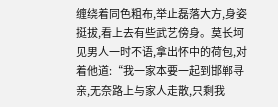缠绕着同色粗布,举止磊落大方,身姿挺拔,看上去有些武艺傍身。莫长坷见男人一时不语,拿出怀中的荷包,对着他道:“我一家本要一起到邯郸寻亲,无奈路上与家人走散,只剩我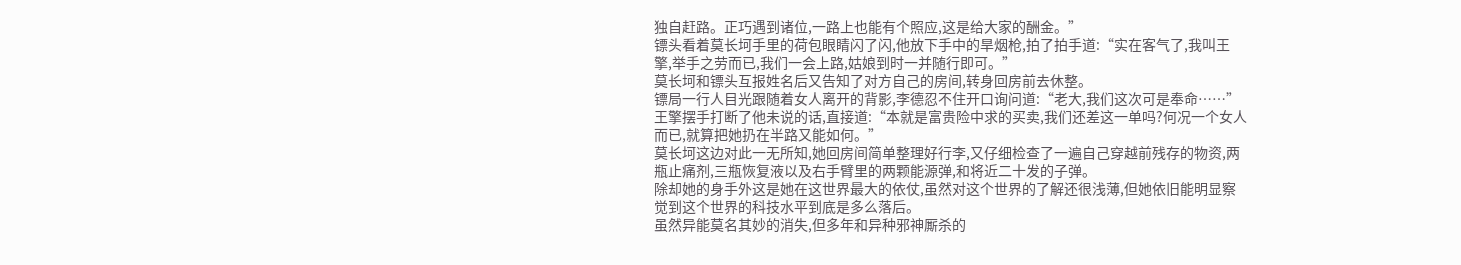独自赶路。正巧遇到诸位,一路上也能有个照应,这是给大家的酬金。”
镖头看着莫长坷手里的荷包眼睛闪了闪,他放下手中的旱烟枪,拍了拍手道:“实在客气了,我叫王擎,举手之劳而已,我们一会上路,姑娘到时一并随行即可。”
莫长坷和镖头互报姓名后又告知了对方自己的房间,转身回房前去休整。
镖局一行人目光跟随着女人离开的背影,李德忍不住开口询问道:“老大,我们这次可是奉命……”
王擎摆手打断了他未说的话,直接道:“本就是富贵险中求的买卖,我们还差这一单吗?何况一个女人而已,就算把她扔在半路又能如何。”
莫长坷这边对此一无所知,她回房间简单整理好行李,又仔细检查了一遍自己穿越前残存的物资,两瓶止痛剂,三瓶恢复液以及右手臂里的两颗能源弹,和将近二十发的子弹。
除却她的身手外这是她在这世界最大的依仗,虽然对这个世界的了解还很浅薄,但她依旧能明显察觉到这个世界的科技水平到底是多么落后。
虽然异能莫名其妙的消失,但多年和异种邪神厮杀的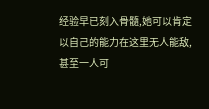经验早已刻入骨髓,她可以肯定以自己的能力在这里无人能敌,甚至一人可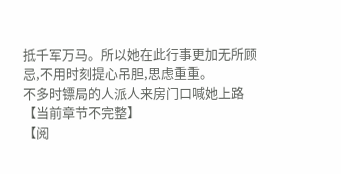抵千军万马。所以她在此行事更加无所顾忌,不用时刻提心吊胆,思虑重重。
不多时镖局的人派人来房门口喊她上路
【当前章节不完整】
【阅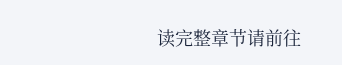读完整章节请前往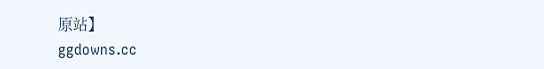原站】
ggdowns.cc